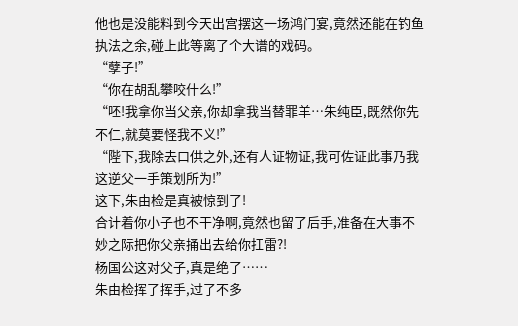他也是没能料到今天出宫摆这一场鸿门宴,竟然还能在钓鱼执法之余,碰上此等离了个大谱的戏码。
“孽子!”
“你在胡乱攀咬什么!”
“呸!我拿你当父亲,你却拿我当替罪羊…朱纯臣,既然你先不仁,就莫要怪我不义!”
“陛下,我除去口供之外,还有人证物证,我可佐证此事乃我这逆父一手策划所为!”
这下,朱由检是真被惊到了!
合计着你小子也不干净啊,竟然也留了后手,准备在大事不妙之际把你父亲捅出去给你扛雷?!
杨国公这对父子,真是绝了……
朱由检挥了挥手,过了不多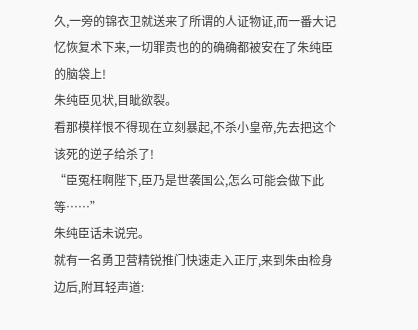久,一旁的锦衣卫就送来了所谓的人证物证,而一番大记忆恢复术下来,一切罪责也的的确确都被安在了朱纯臣的脑袋上!
朱纯臣见状,目眦欲裂。
看那模样恨不得现在立刻暴起,不杀小皇帝,先去把这个该死的逆子给杀了!
“臣冤枉啊陛下,臣乃是世袭国公,怎么可能会做下此等……”
朱纯臣话未说完。
就有一名勇卫营精锐推门快速走入正厅,来到朱由检身边后,附耳轻声道: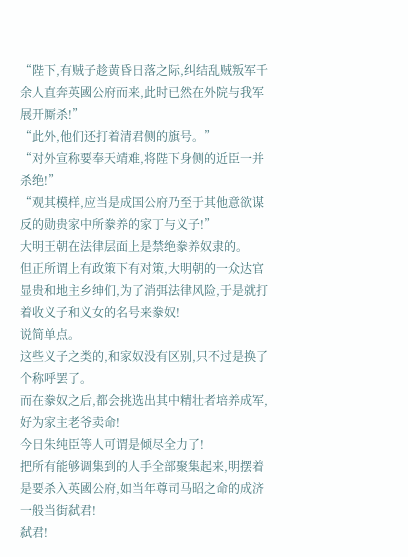“陛下,有贼子趁黄昏日落之际,纠结乱贼叛军千余人直奔英國公府而来,此时已然在外院与我军展开厮杀!”
“此外,他们还打着清君侧的旗号。”
“对外宣称要奉天靖难,将陛下身侧的近臣一并杀绝!”
“观其模样,应当是成国公府乃至于其他意欲谋反的勋贵家中所豢养的家丁与义子!”
大明王朝在法律层面上是禁绝豢养奴隶的。
但正所谓上有政策下有对策,大明朝的一众达官显贵和地主乡绅们,为了消弭法律风险,于是就打着收义子和义女的名号来豢奴!
说简单点。
这些义子之类的,和家奴没有区别,只不过是换了个称呼罢了。
而在豢奴之后,都会挑选出其中精壮者培养成军,好为家主老爷卖命!
今日朱纯臣等人可谓是倾尽全力了!
把所有能够调集到的人手全部聚集起来,明摆着是要杀入英國公府,如当年尊司马昭之命的成济一般当街弑君!
弑君!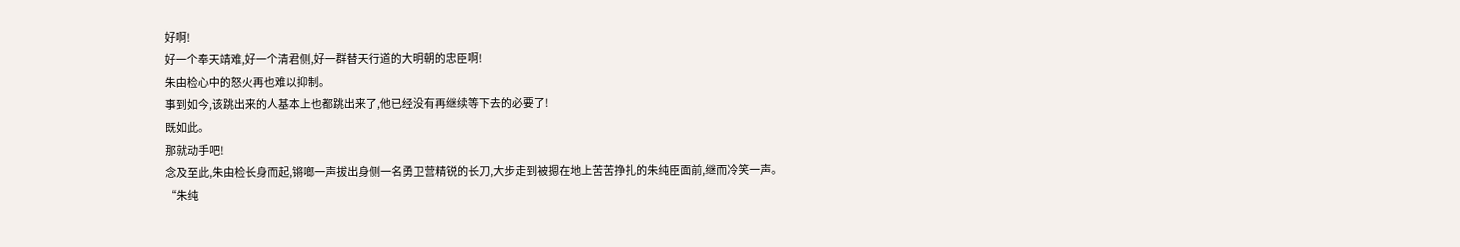好啊!
好一个奉天靖难,好一个清君侧,好一群替天行道的大明朝的忠臣啊!
朱由检心中的怒火再也难以抑制。
事到如今,该跳出来的人基本上也都跳出来了,他已经没有再继续等下去的必要了!
既如此。
那就动手吧!
念及至此,朱由检长身而起,锵啷一声拔出身侧一名勇卫营精锐的长刀,大步走到被摁在地上苦苦挣扎的朱纯臣面前,继而冷笑一声。
“朱纯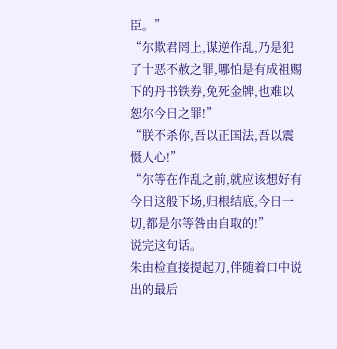臣。”
“尔欺君罔上,谋逆作乱,乃是犯了十恶不赦之罪,哪怕是有成祖赐下的丹书铁券,免死金牌,也难以恕尔今日之罪!”
“朕不杀你,吾以正国法,吾以震慑人心!”
“尔等在作乱之前,就应该想好有今日这般下场,归根结底,今日一切,都是尔等咎由自取的!”
说完这句话。
朱由检直接提起刀,伴随着口中说出的最后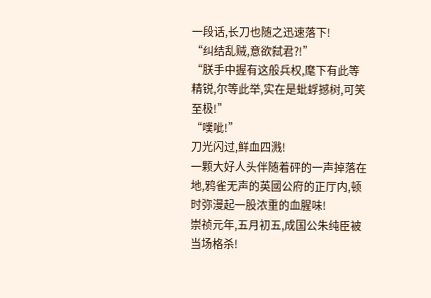一段话,长刀也随之迅速落下!
“纠结乱贼,意欲弑君?!”
“朕手中握有这般兵权,麾下有此等精锐,尔等此举,实在是蚍蜉撼树,可笑至极!”
“噗呲!”
刀光闪过,鲜血四溅!
一颗大好人头伴随着砰的一声掉落在地,鸦雀无声的英國公府的正厅内,顿时弥漫起一股浓重的血腥味!
崇祯元年,五月初五,成国公朱纯臣被当场格杀!